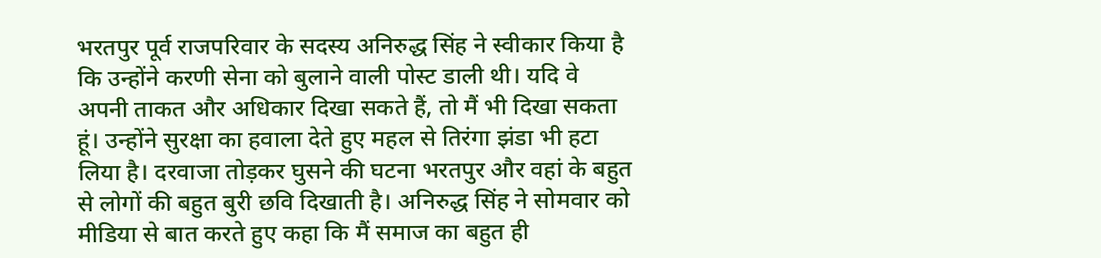भरतपुर पूर्व राजपरिवार के सदस्य अनिरुद्ध सिंह ने स्वीकार किया है कि उन्होंने करणी सेना को बुलाने वाली पोस्ट डाली थी। यदि वे अपनी ताकत और अधिकार दिखा सकते हैं, तो मैं भी दिखा सकता हूं। उन्होंने सुरक्षा का हवाला देते हुए महल से तिरंगा झंडा भी हटा लिया है। दरवाजा तोड़कर घुसने की घटना भरतपुर और वहां के बहुत से लोगों की बहुत बुरी छवि दिखाती है। अनिरुद्ध सिंह ने सोमवार को मीडिया से बात करते हुए कहा कि मैं समाज का बहुत ही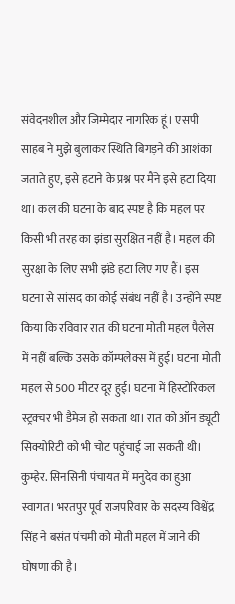संवेदनशील और जिम्मेदार नागरिक हूं। एसपी साहब ने मुझे बुलाकर स्थिति बिगड़ने की आशंका जताते हुए, इसे हटाने के प्रश्न पर मैंने इसे हटा दिया था। कल की घटना के बाद स्पष्ट है कि महल पर किसी भी तरह का झंडा सुरक्षित नहीं है। महल की सुरक्षा के लिए सभी झंडे हटा लिए गए हैं। इस घटना से सांसद का कोई संबंध नहीं है। उन्होंने स्पष्ट किया कि रविवार रात की घटना मोती महल पैलेस में नहीं बल्कि उसके कॉम्पलेक्स में हुई। घटना मोती महल से 500 मीटर दूर हुई। घटना में हिस्टोरिकल स्ट्रक्चर भी डैमेज हो सकता था। रात को ऑन ड्यूटी सिक्योरिटी को भी चोट पहुंचाई जा सकती थी। कुम्हेर. सिनसिनी पंचायत में मनुदेव का हुआ स्वागत। भरतपुर पूर्व राजपरिवार के सदस्य विश्वेंद्र सिंह ने बसंत पंचमी को मोती महल में जाने की घोषणा की है।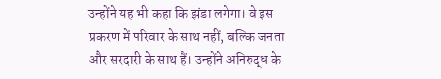उन्होंने यह भी कहा कि झंडा लगेगा। वे इस प्रकरण में परिवार के साथ नहीं, बल्कि जनता और सरदारी के साथ हैं। उन्होंने अनिरुद्ध के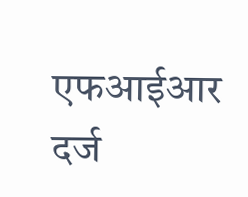एफआईआर दर्ज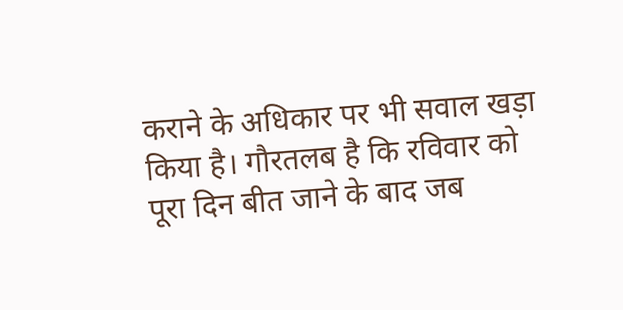कराने के अधिकार पर भी सवाल खड़ा किया है। गौरतलब है कि रविवार को पूरा दिन बीत जाने के बाद जब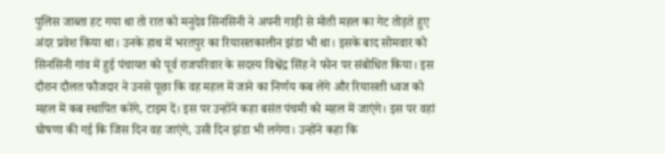पुलिस जाब्ता हट गया था तो रात को मनुदेव सिनसिनी ने अपनी गाड़ी से मोती महल का गेट तोड़ते हुए अंदर प्रवेश किया था। उनके हाथ में भरतपुर का रियासतकालीन झंडा भी था। इसके बाद सोमवार को सिनसिनी गांव में हुई पंचायत को पूर्व राजपरिवार के सदस्य विश्वेंद्र सिंह ने फोन पर संबोधित किया। इस दौरान दौलत फौजदार ने उनसे पूछा कि वह महल में जाने का निर्णय कब लेंगे और रियासती ध्वज को महल में कब स्थापित करेंगे, टाइम दें। इस पर उन्होंने कहा बसंत पंचमी को महल में जाएंगे। इस पर वहां घोषणा की गई कि जिस दिन वह जाएंगे, उसी दिन झंडा भी लगेगा। उन्होंने कहा कि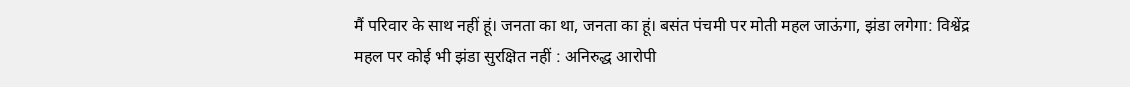मैं परिवार के साथ नहीं हूं। जनता का था, जनता का हूं। बसंत पंचमी पर मोती महल जाऊंगा, झंडा लगेगा: विश्वेंद्र
महल पर कोई भी झंडा सुरक्षित नहीं : अनिरुद्ध आरोपी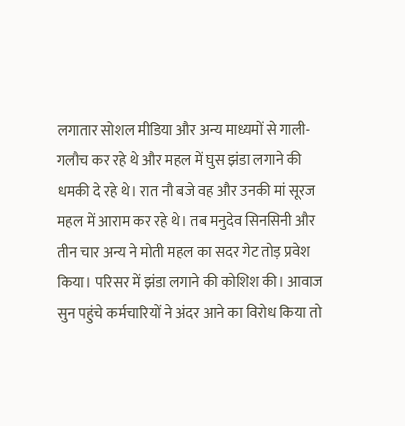लगातार सोशल मीडिया और अन्य माध्यमों से गाली-गलौच कर रहे थे और महल में घुस झंडा लगाने की धमकी दे रहे थे। रात नौ बजे वह और उनकी मां सूरज महल में आराम कर रहे थे। तब मनुदेव सिनसिनी और तीन चार अन्य ने मोती महल का सदर गेट तोड़ प्रवेश किया। परिसर में झंडा लगाने की कोशिश की। आवाज सुन पहुंचे कर्मचारियों ने अंदर आने का विरोध किया तो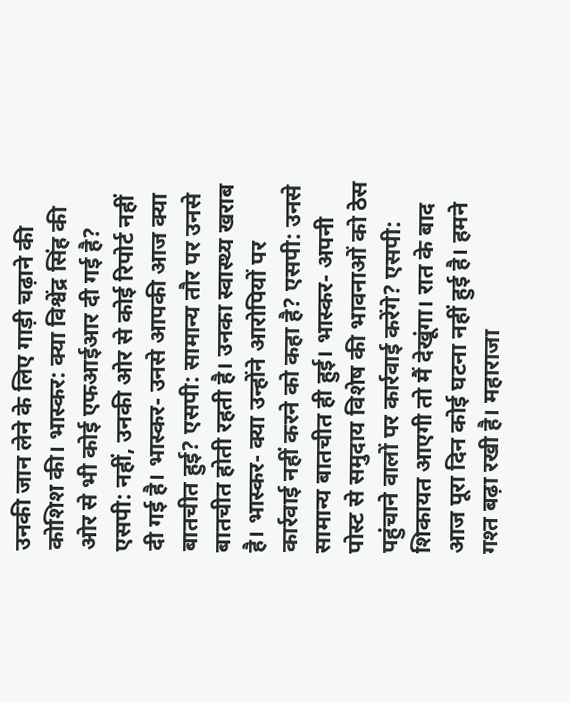उनकी जान लेने के लिए गाड़ी चढ़ाने की कोशिश की। भास्कर: क्या विश्वेंद्र सिंह की ओर से भी कोई एफआईआर दी गई है? एसपी: नहीं, उनकी ओर से कोई रिपोर्ट नहीं दी गई है। भास्कर- उनसे आपकी आज क्या बातचीत हुई? एसपी: सामान्य तौर पर उनसे बातचीत होती रहती है। उनका स्वास्थ्य खराब है। भास्कर- क्या उन्होंने आरोपियों पर कार्रवाई नहीं करने को कहा है? एसपी: उनसे सामान्य बातचीत ही हुई। भास्कर- अपनी पोस्ट से समुदाय विशेष की भावनाओं को ठेस पहुंचाने वालों पर कार्रवाई करेंगे? एसपी: शिकायत आएगी तो मैं देखूंगा। रात के बाद आज पूरा दिन कोई घटना नहीं हुई है। हमने गश्त बढ़ा रखी है। महाराजा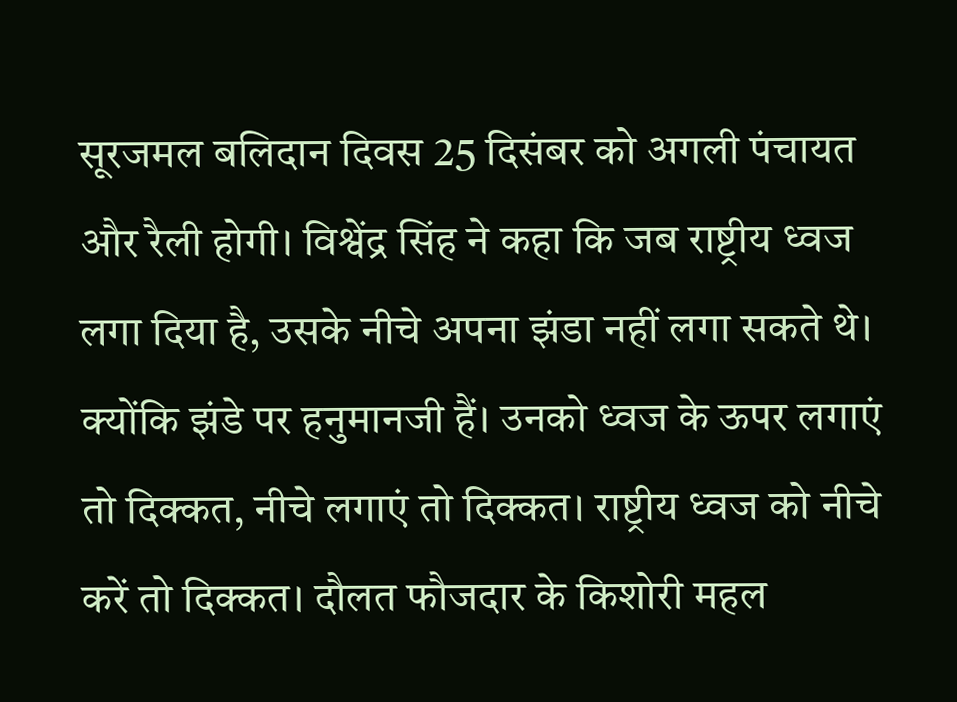सूरजमल बलिदान दिवस 25 दिसंबर को अगली पंचायत और रैली होगी। विश्वेंद्र सिंह ने कहा कि जब राष्ट्रीय ध्वज लगा दिया है, उसके नीचे अपना झंडा नहीं लगा सकते थे। क्योंकि झंडे पर हनुमानजी हैं। उनको ध्वज के ऊपर लगाएं तो दिक्कत, नीचे लगाएं तो दिक्कत। राष्ट्रीय ध्वज को नीचे करें तो दिक्कत। दौलत फौजदार के किशोरी महल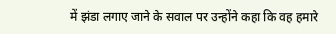में झंडा लगाए जाने के सवाल पर उन्होंने कहा कि वह हमारे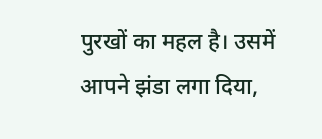पुरखों का महल है। उसमें आपने झंडा लगा दिया,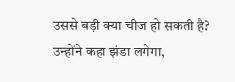उससे बड़ी क्या चीज हो सकती है? उन्होंने कहा झंडा लगेगा,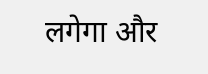लगेगा और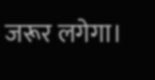जरूर लगेगा।